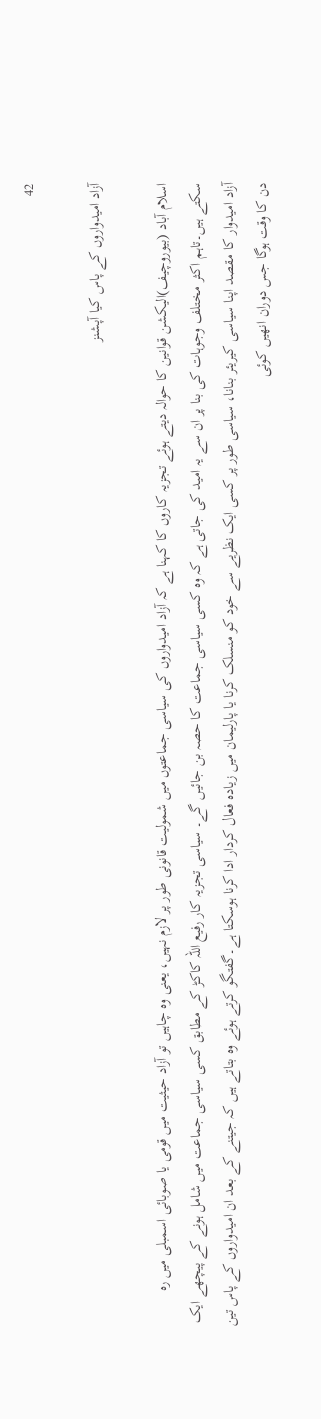42

آزاد امیدواروں کے پاس کیا آپشنز

اسلام آباد (بیوروچیف)الیکشن قوانین کا حوالہ دیتے ہوئے تجزیہ کاروں کا کہنا ہے کہ آزاد امیدواروں کی سیاسی جماعتوں میں شمولیت قانونی طور پر لازم نہیں، یعنی وہ چاہیں تو آزاد حیثیت میں قومی یا صوبائی اسمبلی میں رہ سکتے ہیں۔تاہم اکثر مختلف وجوہات کی بنا پر ان سے یہ امید کی جاتی ہے کہ وہ کسی سیاسی جماعت کا حصہ بن جائیں گے۔ سیاسی تجزیہ کار رفیع اللہ کاکڑ کے مطابق کسی سیاسی جماعت میں شامل ہونے کے پیچھے ایک آزاد امیدوار کا مقصد اپنا سیاسی کیریئر بنانا، سیاسی طور پر کسی ایک نظریے سے خود کو منسلک کرنا یا پارلیمان میں زیادہ فعال کردار ادا کرنا ہوسکتا ہے۔گفتگو کرتے ہوئے وہ بتاتے ہیں کہ جیتنے کے بعد ان امیدواروں کے پاس تین دن کا وقت ہوگا جس دوران انھیں کوئی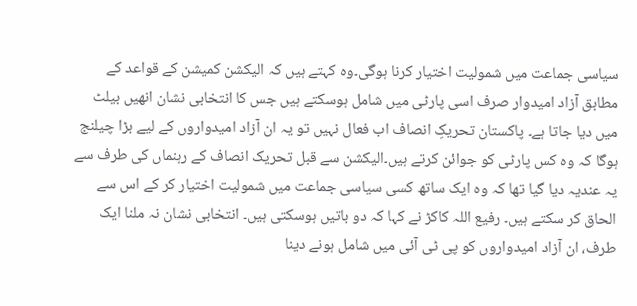سیاسی جماعت میں شمولیت اختیار کرنا ہوگی۔وہ کہتے ہیں کہ الیکشن کمیشن کے قواعد کے مطابق آزاد امیدوار صرف اسی پارٹی میں شامل ہوسکتے ہیں جس کا انتخابی نشان انھیں بیلٹ میں دیا جاتا ہے۔ پاکستان تحریکِ انصاف اب فعال نہیں تو یہ ان آزاد امیدواروں کے لیے بڑا چیلنج ہوگا کہ وہ کس پارٹی کو جوائن کرتے ہیں۔الیکشن سے قبل تحریک انصاف کے رہنماں کی طرف سے یہ عندیہ دیا گیا تھا کہ وہ ایک ساتھ کسی سیاسی جماعت میں شمولیت اختیار کر کے اس سے الحاق کر سکتے ہیں۔ رفیع اللہ کاکڑ نے کہا کہ دو باتیں ہوسکتی ہیں۔ انتخابی نشان نہ ملنا ایک طرف، ان آزاد امیدواروں کو پی ٹی آئی میں شامل ہونے دینا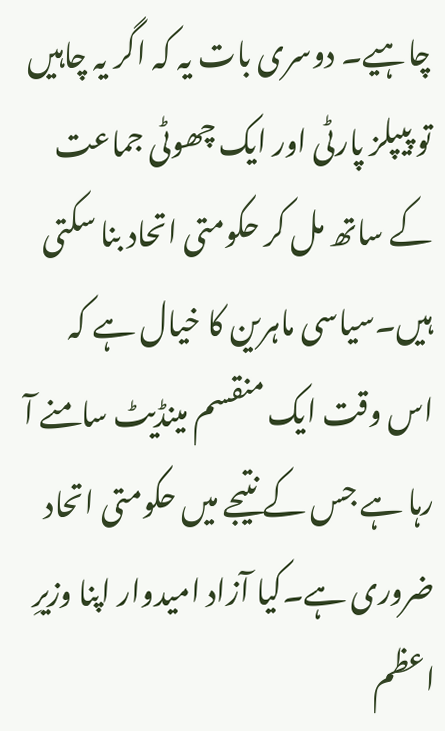چاہیے۔ دوسری بات یہ کہ اگر یہ چاہیں تو پیپلز پارٹی اور ایک چھوٹی جماعت کے ساتھ مل کر حکومتی اتحاد بنا سکتی ہیں۔سیاسی ماہرین کا خیال ہے کہ اس وقت ایک منقسم مینڈیٹ سامنے آ رہا ہے جس کے نتیجے میں حکومتی اتحاد ضروری ہے۔کیا آزاد امیدوار اپنا وزیرِ اعظم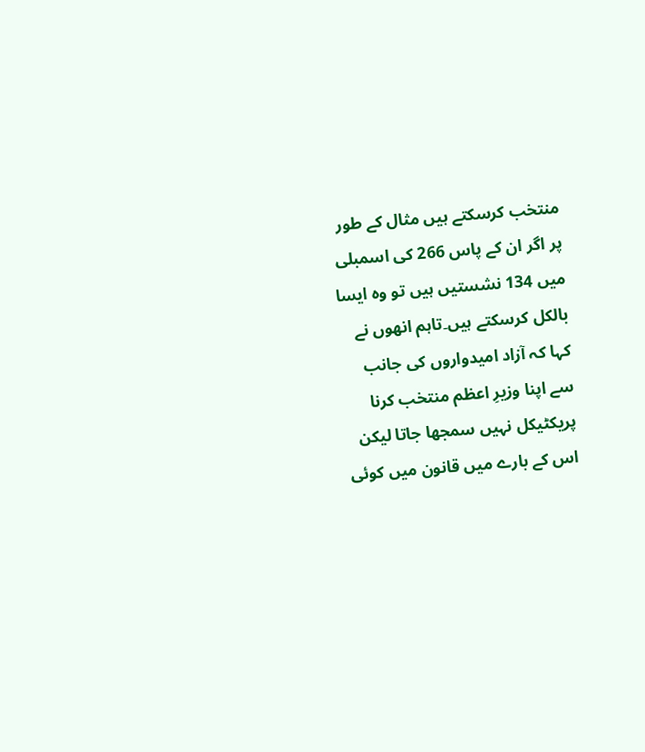منتخب کرسکتے ہیں مثال کے طور پر اگر ان کے پاس 266 کی اسمبلی میں 134 نشستیں ہیں تو وہ ایسا بالکل کرسکتے ہیں۔تاہم انھوں نے کہا کہ آزاد امیدواروں کی جانب سے اپنا وزیرِ اعظم منتخب کرنا پریکٹیکل نہیں سمجھا جاتا لیکن اس کے بارے میں قانون میں کوئی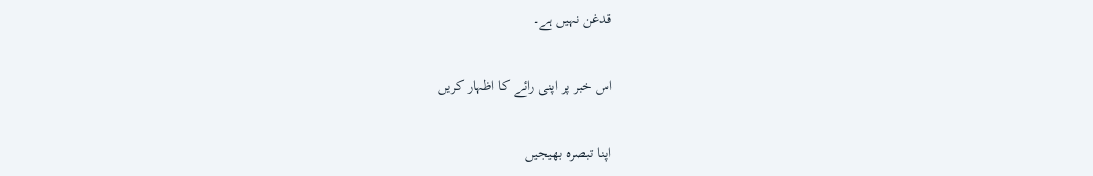قدغن نہیں ہے۔

اس خبر پر اپنی رائے کا اظہار کریں

اپنا تبصرہ بھیجیں